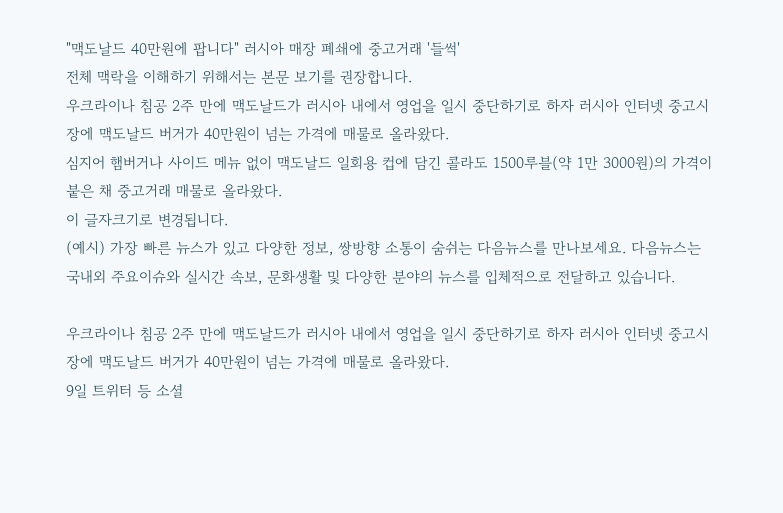"맥도날드 40만원에 팝니다" 러시아 매장 폐쇄에 중고거래 '들썩'
전체 맥락을 이해하기 위해서는 본문 보기를 권장합니다.
우크라이나 침공 2주 만에 맥도날드가 러시아 내에서 영업을 일시 중단하기로 하자 러시아 인터넷 중고시장에 맥도날드 버거가 40만원이 넘는 가격에 매물로 올라왔다.
심지어 햄버거나 사이드 메뉴 없이 맥도날드 일회용 컵에 담긴 콜라도 1500루블(약 1만 3000원)의 가격이 붙은 채 중고거래 매물로 올라왔다.
이 글자크기로 변경됩니다.
(예시) 가장 빠른 뉴스가 있고 다양한 정보, 쌍방향 소통이 숨쉬는 다음뉴스를 만나보세요. 다음뉴스는 국내외 주요이슈와 실시간 속보, 문화생활 및 다양한 분야의 뉴스를 입체적으로 전달하고 있습니다.

우크라이나 침공 2주 만에 맥도날드가 러시아 내에서 영업을 일시 중단하기로 하자 러시아 인터넷 중고시장에 맥도날드 버거가 40만원이 넘는 가격에 매물로 올라왔다.
9일 트위터 등 소셜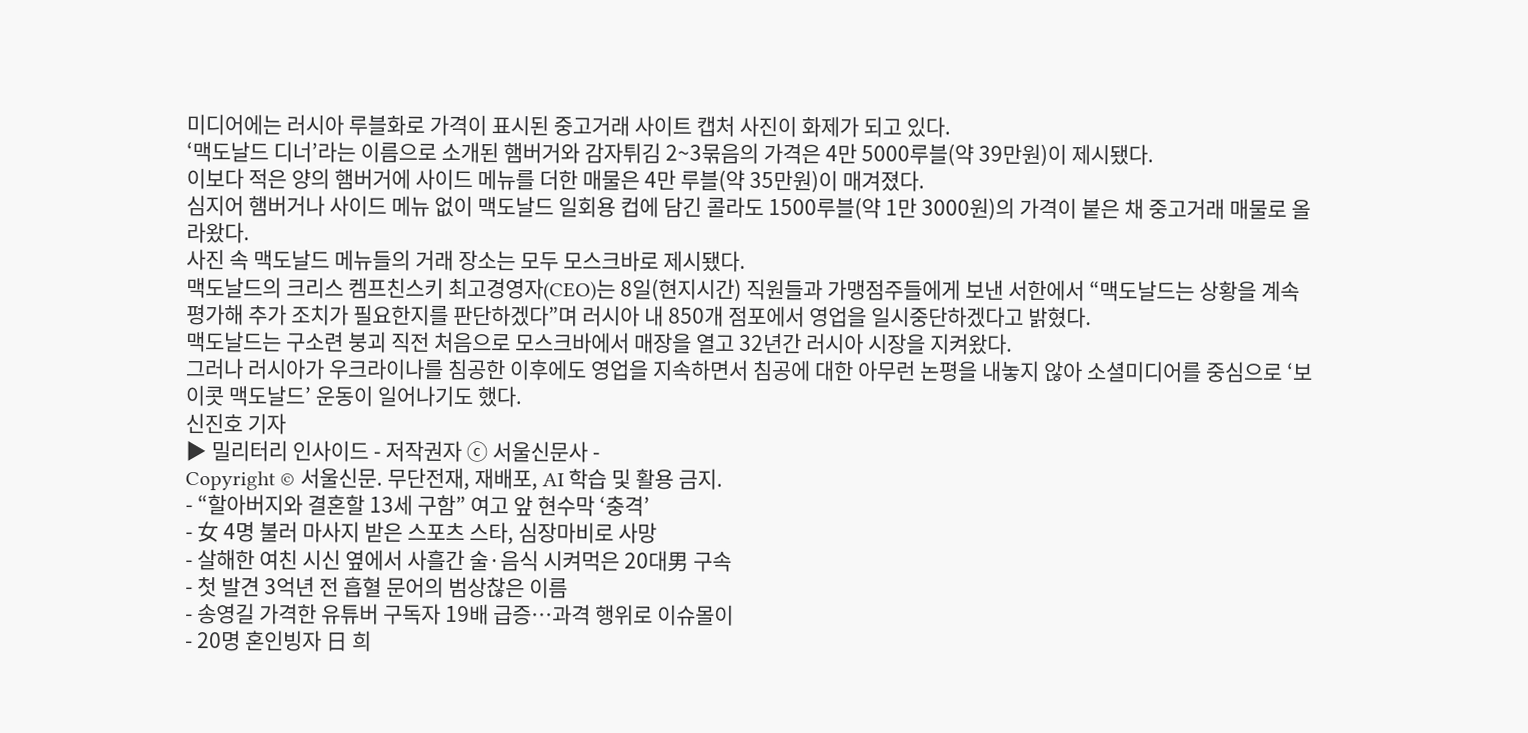미디어에는 러시아 루블화로 가격이 표시된 중고거래 사이트 캡처 사진이 화제가 되고 있다.
‘맥도날드 디너’라는 이름으로 소개된 햄버거와 감자튀김 2~3묶음의 가격은 4만 5000루블(약 39만원)이 제시됐다.
이보다 적은 양의 햄버거에 사이드 메뉴를 더한 매물은 4만 루블(약 35만원)이 매겨졌다.
심지어 햄버거나 사이드 메뉴 없이 맥도날드 일회용 컵에 담긴 콜라도 1500루블(약 1만 3000원)의 가격이 붙은 채 중고거래 매물로 올라왔다.
사진 속 맥도날드 메뉴들의 거래 장소는 모두 모스크바로 제시됐다.
맥도날드의 크리스 켐프친스키 최고경영자(CEO)는 8일(현지시간) 직원들과 가맹점주들에게 보낸 서한에서 “맥도날드는 상황을 계속 평가해 추가 조치가 필요한지를 판단하겠다”며 러시아 내 850개 점포에서 영업을 일시중단하겠다고 밝혔다.
맥도날드는 구소련 붕괴 직전 처음으로 모스크바에서 매장을 열고 32년간 러시아 시장을 지켜왔다.
그러나 러시아가 우크라이나를 침공한 이후에도 영업을 지속하면서 침공에 대한 아무런 논평을 내놓지 않아 소셜미디어를 중심으로 ‘보이콧 맥도날드’ 운동이 일어나기도 했다.
신진호 기자
▶ 밀리터리 인사이드 - 저작권자 ⓒ 서울신문사 -
Copyright © 서울신문. 무단전재, 재배포, AI 학습 및 활용 금지.
- “할아버지와 결혼할 13세 구함” 여고 앞 현수막 ‘충격’
- 女 4명 불러 마사지 받은 스포츠 스타, 심장마비로 사망
- 살해한 여친 시신 옆에서 사흘간 술·음식 시켜먹은 20대男 구속
- 첫 발견 3억년 전 흡혈 문어의 범상찮은 이름
- 송영길 가격한 유튜버 구독자 19배 급증…과격 행위로 이슈몰이
- 20명 혼인빙자 日 희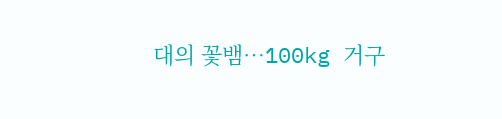대의 꽃뱀…100kg 거구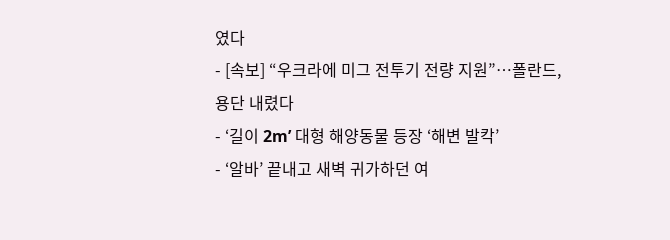였다
- [속보] “우크라에 미그 전투기 전량 지원”…폴란드, 용단 내렸다
- ‘길이 2m’ 대형 해양동물 등장 ‘해변 발칵’
- ‘알바’ 끝내고 새벽 귀가하던 여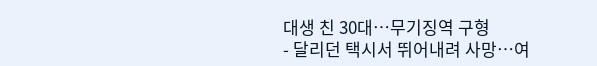대생 친 30대…무기징역 구형
- 달리던 택시서 뛰어내려 사망…여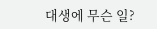대생에 무슨 일?